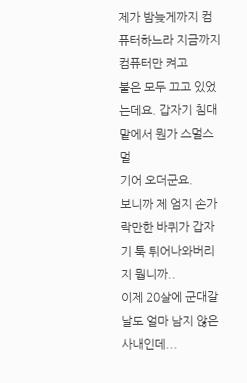제가 밤늦게까지 컴퓨터하느라 지금까지 컴퓨터만 켜고
불은 모두 끄고 있었는데요. 갑자기 침대맡에서 뭔가 스멀스멀
기어 오더군요.
보니까 제 엄지 손가락만한 바퀴가 갑자기 툭 튀어나와버리지 뭡니까..
이제 20살에 군대갈 날도 얼마 남지 않은 사내인데...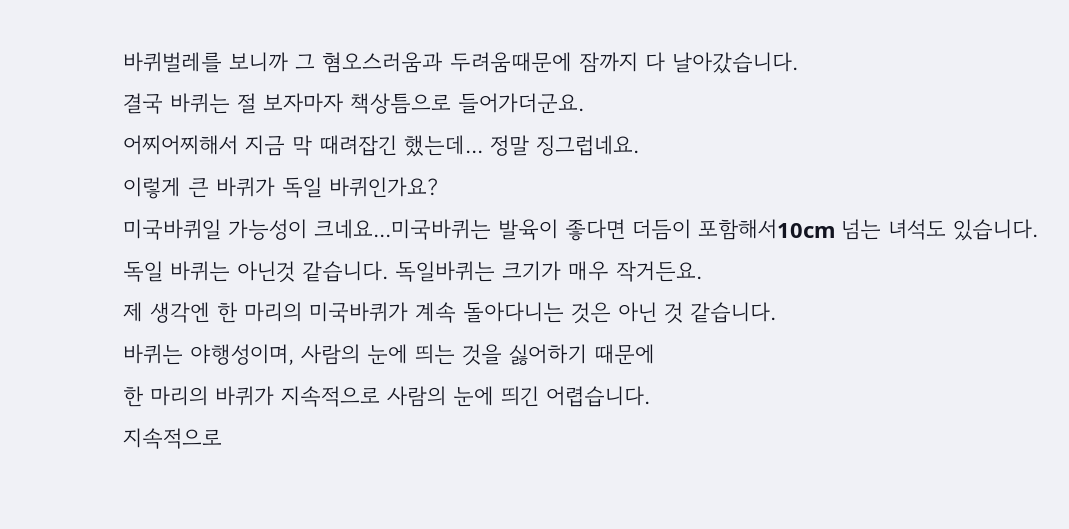바퀴벌레를 보니까 그 혐오스러움과 두려움때문에 잠까지 다 날아갔습니다.
결국 바퀴는 절 보자마자 책상틈으로 들어가더군요.
어찌어찌해서 지금 막 때려잡긴 했는데... 정말 징그럽네요.
이렇게 큰 바퀴가 독일 바퀴인가요?
미국바퀴일 가능성이 크네요...미국바퀴는 발육이 좋다면 더듬이 포함해서10cm 넘는 녀석도 있습니다.
독일 바퀴는 아닌것 같습니다. 독일바퀴는 크기가 매우 작거든요.
제 생각엔 한 마리의 미국바퀴가 계속 돌아다니는 것은 아닌 것 같습니다.
바퀴는 야행성이며, 사람의 눈에 띄는 것을 싫어하기 때문에
한 마리의 바퀴가 지속적으로 사람의 눈에 띄긴 어렵습니다.
지속적으로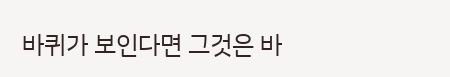바퀴가 보인다면 그것은 바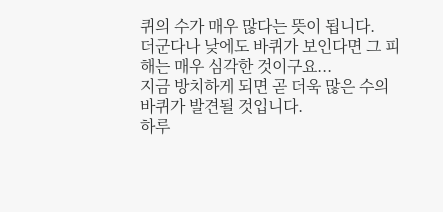퀴의 수가 매우 많다는 뜻이 됩니다.
더군다나 낮에도 바퀴가 보인다면 그 피해는 매우 심각한 것이구요...
지금 방치하게 되면 곧 더욱 많은 수의 바퀴가 발견될 것입니다.
하루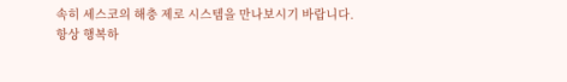속히 세스코의 해충 제로 시스템을 만나보시기 바랍니다.
항상 행복하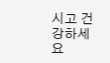시고 건강하세요